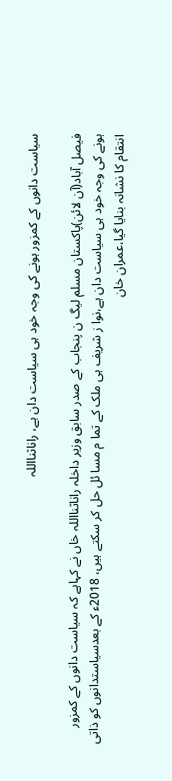سیاست دانوں کے کمزور ہونے کی وجہ خود ہی سیاست دان ہے، راناثنااللہ

فیصل آباد(آن لائن)پاکستان مسلم لیگ ن پنجاب کے صدر سابق وزیر داخلہ راناثنااللہ خاں نے کہاہے کہ سیاست دانوں کے کمزور ہونے کی وجہ خود ہی سیاست دان ہے،نوا ز شریف ہی ملک کے تما م مسا ئل حل کر سکتے ہیں، 2018ء کے بعدسیاستدانوں کو ذاتی انتقام کا نشانہ بنایا گیا،عمران خان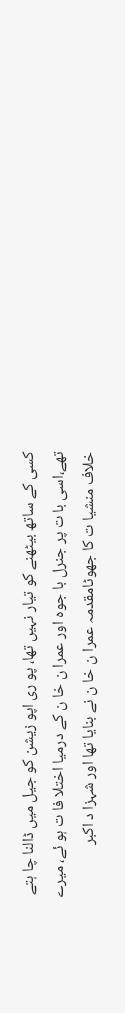کسی کے ساتھ بیٹھنے کو تیار نہیں تھا، پو ری اپو زیشن کو جیل میں ڈالنا چا ہتے تھے،اسی با ت پر جنرل با جوہ اور عمرا ن خا ن کے درمیا اختلا فا ت ہو ئے، میرے خلاف منشیا ت کا جھوٹامقدمہ عمرا ن خا ن نے بنایا تھا اور شہزا د اکبر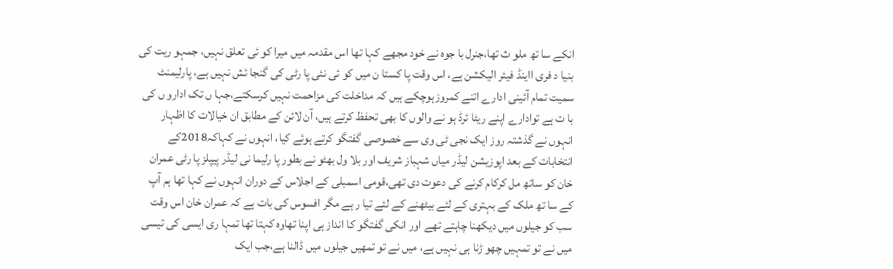انکے سا تھ ملو ث تھا،جنرل با جوہ نے خود مجھے کہا تھا اس مقدمہ میں میرا کو ئی تعلق نہیں، جمہو ریت کی بنیا د فری ااینڈ فیئر الیکشن ہے، اس وقت پا کستا ن میں کو ئی نئی پا رٹی کی گنجا ئش نہیں ہے، پارلیمنٹ سمیت تمام آئینی ادارے اتنے کمروزہوچکے ہیں کہ مداخلت کی مزاحمت نہیں کرسکتے،جہا ں تک ادارو ں کی با ت ہے توادارے اپنے ریٹا ئرڈ ہو نے والوں کا بھی تحفظ کرتے ہیں، آن لائن کے مطابق ان خیالات کا اظہار انہوں نے گذشتہ روز ایک نجی ٹی وی سے خصوصی گفتگو کرتے ہوئے کیا، انہوں نے کہاکہ2018کے انتخابات کے بعد اپوزیشن لیڈر میاں شہباز شریف اور بلا ول بھٹو نے بطور پا رلیما نی لیڈر پیپلز پا رٹی عمران خان کو ساتھ مل کرکام کرنے کی دعوت دی تھی،قومی اسمبلی کے اجلاس کے دوران انہوں نے کہا تھا ہم آپ کے سا تھ ملک کے بہتری کے لئے بیٹھنے کے لئے تیا ر ہے مگر افسوس کی بات ہے کہ عمران خان اس وقت سب کو جیلوں میں دیکھنا چاہتے تھے اور انکی گفتگو کا انداز ہی اپنا تھاوہ کہتا تھا تمہا ری ایسی کی تیسی میں نے تو تمہیں چھو ڑنا ہی نہیں ہے، میں نے تو تمھیں جیلوں میں ڈالنا ہے،جب ایک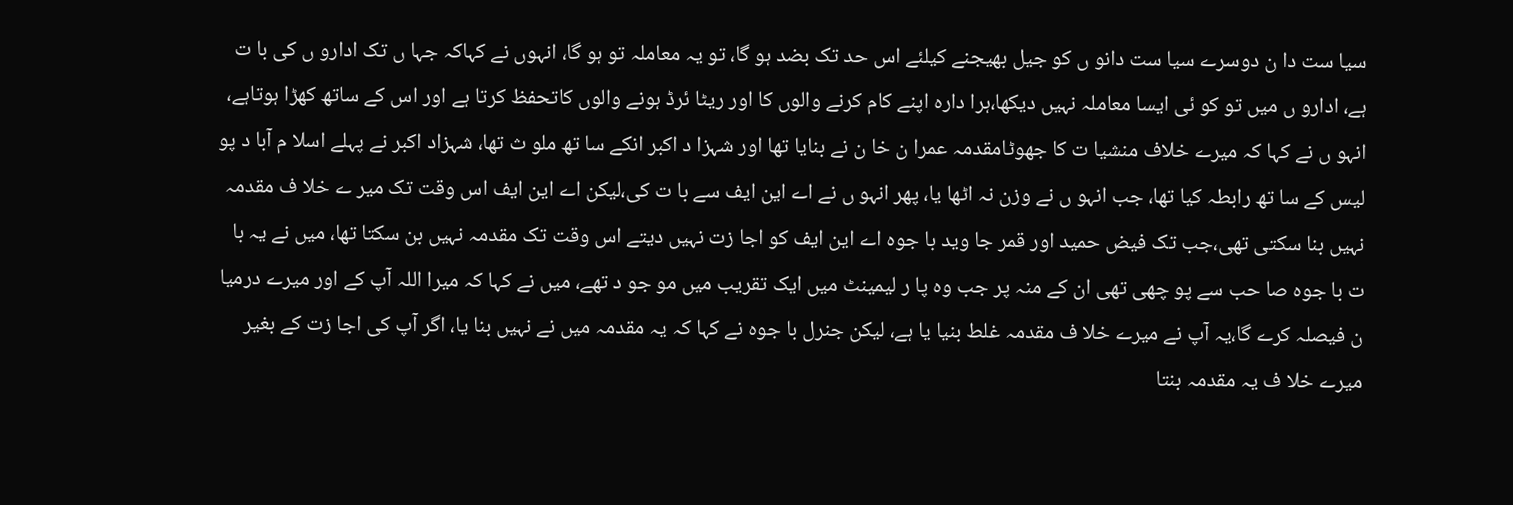سیا ست دا ن دوسرے سیا ست دانو ں کو جیل بھیجنے کیلئے اس حد تک بضد ہو گا، تو یہ معاملہ تو ہو گا، انہوں نے کہاکہ جہا ں تک ادارو ں کی با ت ہے، ادارو ں میں تو کو ئی ایسا معاملہ نہیں دیکھا،ہرا دارہ اپنے کام کرنے والوں کا اور ریٹا ئرڈ ہونے والوں کاتحفظ کرتا ہے اور اس کے ساتھ کھڑا ہوتاہے، انہو ں نے کہا کہ میرے خلاف منشیا ت کا جھوٹامقدمہ عمرا ن خا ن نے بنایا تھا اور شہزا د اکبر انکے سا تھ ملو ث تھا، شہزاد اکبر نے پہلے اسلا م آبا د پو لیس کے سا تھ رابطہ کیا تھا، جب انہو ں نے وزن نہ اٹھا یا، پھر انہو ں نے اے این ایف سے با ت کی،لیکن اے این ایف اس وقت تک میر ے خلا ف مقدمہ نہیں بنا سکتی تھی،جب تک فیض حمید اور قمر جا وید با جوہ اے این ایف کو اجا زت نہیں دیتے اس وقت تک مقدمہ نہیں بن سکتا تھا، میں نے یہ با ت با جوہ صا حب سے پو چھی تھی ان کے منہ پر جب وہ پا ر لیمینٹ میں ایک تقریب میں مو جو د تھے، میں نے کہا کہ میرا اللہ آپ کے اور میرے درمیا ن فیصلہ کرے گا،یہ آپ نے میرے خلا ف مقدمہ غلط بنیا یا ہے، لیکن جنرل با جوہ نے کہا کہ یہ مقدمہ میں نے نہیں بنا یا، اگر آپ کی اجا زت کے بغیر میرے خلا ف یہ مقدمہ بنتا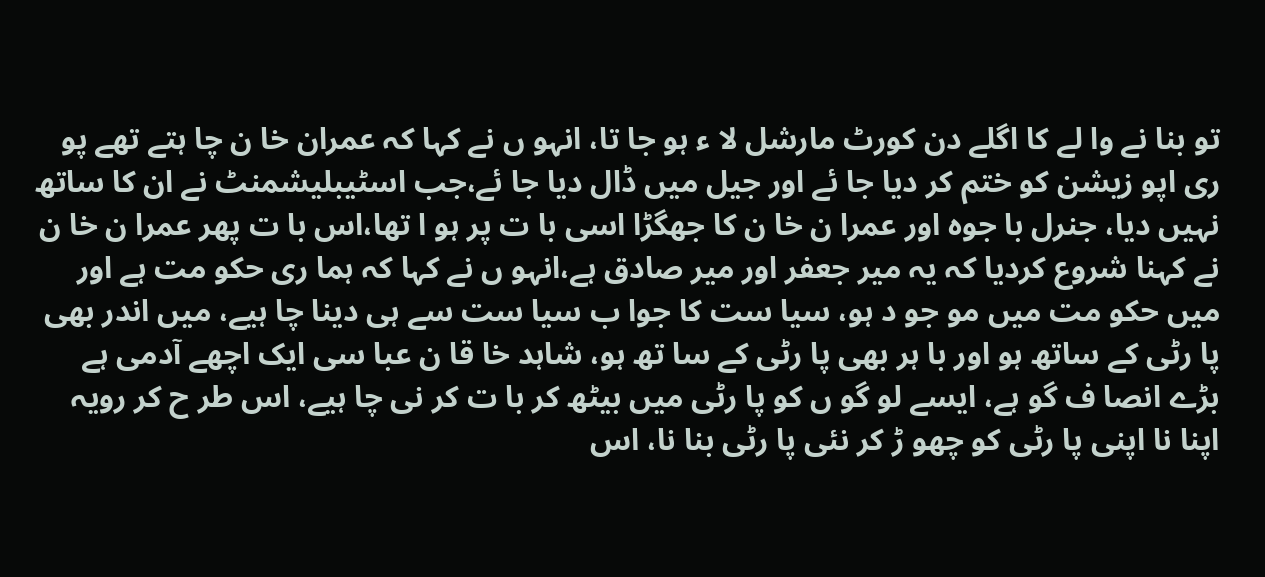تو بنا نے وا لے کا اگلے دن کورٹ مارشل لا ء ہو جا تا، انہو ں نے کہا کہ عمران خا ن چا ہتے تھے پو ری اپو زیشن کو ختم کر دیا جا ئے اور جیل میں ڈال دیا جا ئے،جب اسٹیبلیشمنٹ نے ان کا ساتھ نہیں دیا، جنرل با جوہ اور عمرا ن خا ن کا جھگڑا اسی با ت پر ہو ا تھا،اس با ت پھر عمرا ن خا ن نے کہنا شروع کردیا کہ یہ میر جعفر اور میر صادق ہے،انہو ں نے کہا کہ ہما ری حکو مت ہے اور میں حکو مت میں مو جو د ہو، سیا ست کا جوا ب سیا ست سے ہی دینا چا ہیے، میں اندر بھی پا رٹی کے ساتھ ہو اور با ہر بھی پا رٹی کے سا تھ ہو، شاہد خا قا ن عبا سی ایک اچھے آدمی ہے بڑے انصا ف گو ہے، ایسے لو گو ں کو پا رٹی میں بیٹھ کر با ت کر نی چا ہیے، اس طر ح کر رویہ اپنا نا اپنی پا رٹی کو چھو ڑ کر نئی پا رٹی بنا نا، اس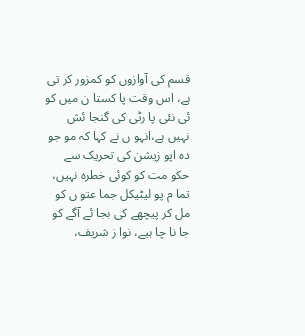قسم کی آوازوں کو کمزور کر تی ہے، اس وقت پا کستا ن میں کو ئی نئی پا رٹی کی گنجا ئش نہیں ہے،انہو ں نے کہا کہ مو جو دہ اپو زیشن کی تحریک سے حکو مت کو کوئی خطرہ نہیں، تما م پو لیٹیکل جما عتو ں کو مل کر پیچھے کی بجا ئے آگے کو جا نا چا ہیے، نوا ز شریف،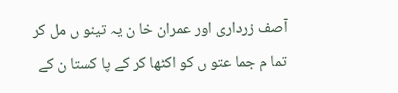آصف زرداری اور عمران خا ن یہ تینو ں مل کر تما م جما عتو ں کو اکٹھا کر کے پا کستا ن کے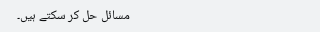مسائل حل کر سکتے ہیں۔